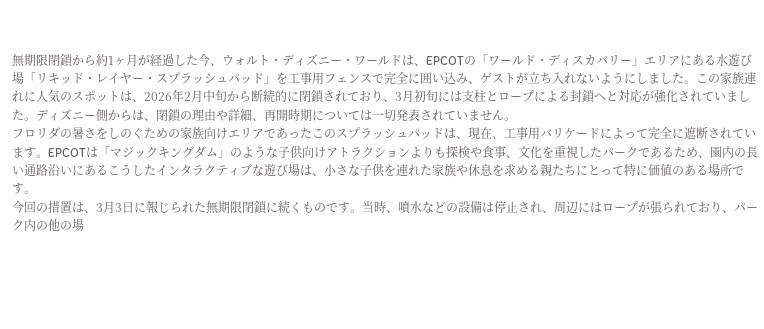無期限閉鎖から約1ヶ月が経過した今、ウォルト・ディズニー・ワールドは、EPCOTの「ワールド・ディスカバリー」エリアにある水遊び場「リキッド・レイヤー・スプラッシュパッド」を工事用フェンスで完全に囲い込み、ゲストが立ち入れないようにしました。この家族連れに人気のスポットは、2026年2月中旬から断続的に閉鎖されており、3月初旬には支柱とロープによる封鎖へと対応が強化されていました。ディズニー側からは、閉鎖の理由や詳細、再開時期については一切発表されていません。
フロリダの暑さをしのぐための家族向けエリアであったこのスプラッシュパッドは、現在、工事用バリケードによって完全に遮断されています。EPCOTは「マジックキングダム」のような子供向けアトラクションよりも探検や食事、文化を重視したパークであるため、園内の長い通路沿いにあるこうしたインタラクティブな遊び場は、小さな子供を連れた家族や休息を求める親たちにとって特に価値のある場所です。
今回の措置は、3月3日に報じられた無期限閉鎖に続くものです。当時、噴水などの設備は停止され、周辺にはロープが張られており、パーク内の他の場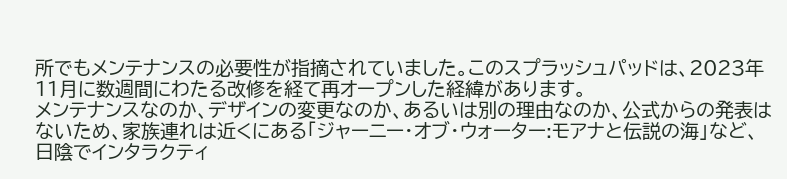所でもメンテナンスの必要性が指摘されていました。このスプラッシュパッドは、2023年11月に数週間にわたる改修を経て再オープンした経緯があります。
メンテナンスなのか、デザインの変更なのか、あるいは別の理由なのか、公式からの発表はないため、家族連れは近くにある「ジャーニー・オブ・ウォーター:モアナと伝説の海」など、日陰でインタラクティ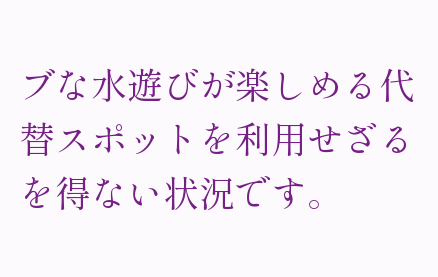ブな水遊びが楽しめる代替スポットを利用せざるを得ない状況です。